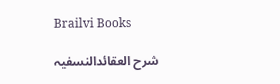Brailvi Books

شرح العقائدالنسفیہ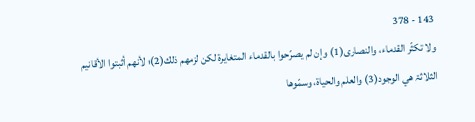143 - 378
ولا تكثّر القدماء، والنصاری(1) وإن لم يصرّحوا بالقدماء المتغايرۃ لكن لزمھم ذلك(2)؛ لأنھم أثبتوا الأقانيم الثلاثۃ ھي الوجود(3) والعلم والحياۃ، وسمّوھا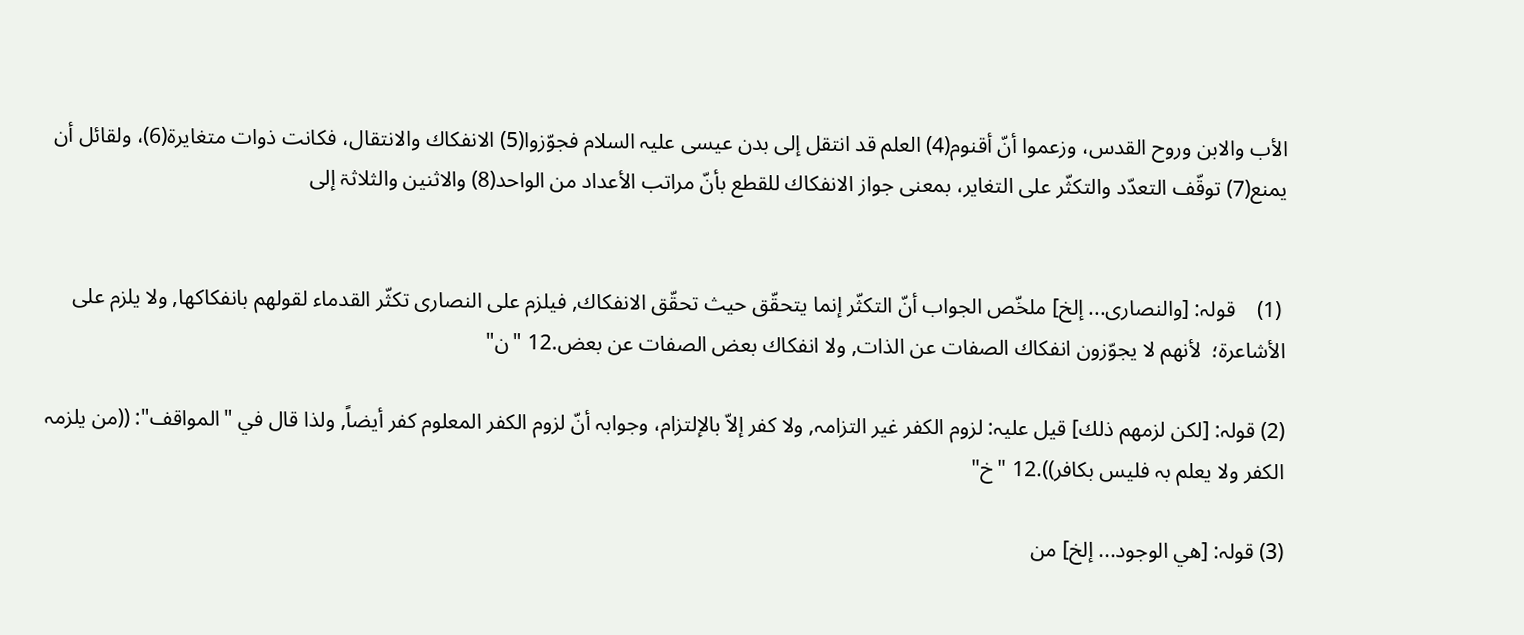الأب والابن وروح القدس، وزعموا أنّ أقنوم(4) العلم قد انتقل إلی بدن عيسی عليہ السلام فجوّزوا(5) الانفكاك والانتقال، فكانت ذوات متغايرۃ(6)، ولقائل أن يمنع(7) توقّف التعدّد والتكثّر علی التغاير، بمعنی جواز الانفكاك للقطع بأنّ مراتب الأعداد من الواحد(8) والاثنين والثلاثۃ إلی


 (1)    قولہ: [والنصاری... إلخ] ملخّص الجواب أنّ التكثّر إنما يتحقّق حيث تحقّق الانفكاك, فيلزم علی النصاری تكثّر القدماء لقولھم بانفكاكھا, ولا يلزم علی الأشاعرۃ؛  لأنھم لا يجوّزون انفكاك الصفات عن الذات, ولا انفكاك بعض الصفات عن بعض.12 "ن"

(2) قولہ: [لكن لزمھم ذلك] قيل عليہ: لزوم الكفر غير التزامہ, ولا كفر إلاّ بالإلتزام، وجوابہ أنّ لزوم الكفر المعلوم كفر أيضاً, ولذا قال في "المواقف": ((من يلزمہ الكفر ولا يعلم بہ فليس بكافر)).12 "خ"

(3) قولہ: [ھي الوجود... إلخ] من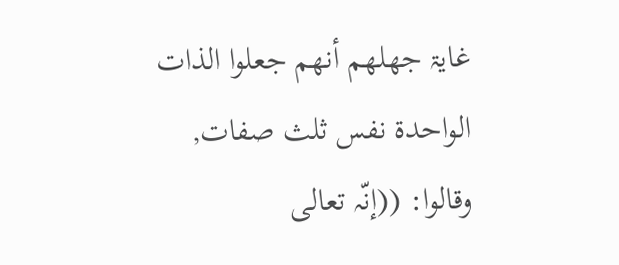غايۃ جھلھم أنھم جعلوا الذات الواحدۃ نفس ثلث صفات, وقالوا: ((إنّہ تعالی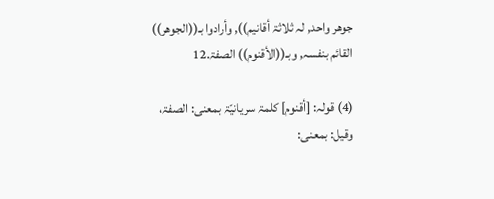جوھر واحد, لہ ثلاثۃ أقانيم)), وأرادوا بـ((الجوھر)) القائم بنفسہ, وبـ((الأقنوم)) الصفۃ.12

(4) قولہ: [أقنوم] كلمۃ سريانيّۃ بمعنی: الصفۃ، وقيل: بمعنی: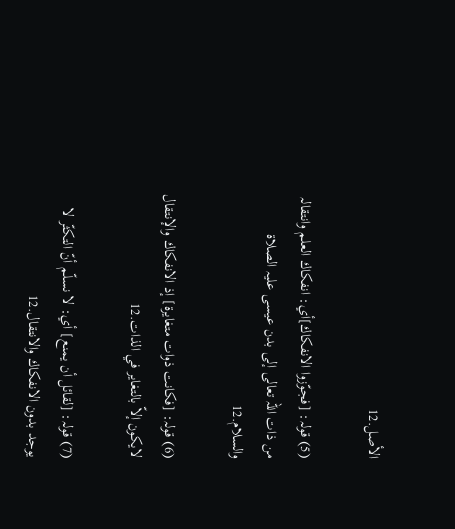الأصل.12

(5) قولہ: [فجوّزوا الانفكاك]أي: انفكاك العلم وانتقالہ من ذات اللہ تعالی إلی بدن عيسی عليہ الصلاۃ والسلام.12

(6) قولہ: [فكانت ذوات متغايرۃ] إذ الانفكاك والإنتقال لايكون إلاّ بالتغاير في الذات.12

(7) قولہ: [لقائل أن يمنع] أي: لا نسلّم أنّ التكثّر لا يوجد بدون الانفكاك والانتقال.12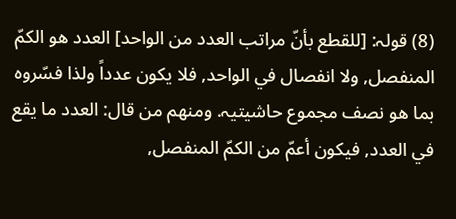(8) قولہ: [للقطع بأنّ مراتب العدد من الواحد] العدد ھو الكمّ المنفصل, ولا انفصال في الواحد, فلا يكون عدداً ولذا فسّروہ بما ھو نصف مجموع حاشيتيہ. ومنھم من قال: العدد ما يقع في العدد, فيكون أعمّ من الكمّ المنفصل,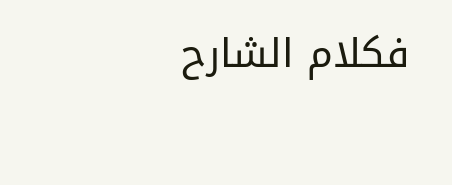فكلام الشارح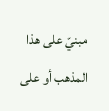مبنيّ علی ھذا المذھب أو علی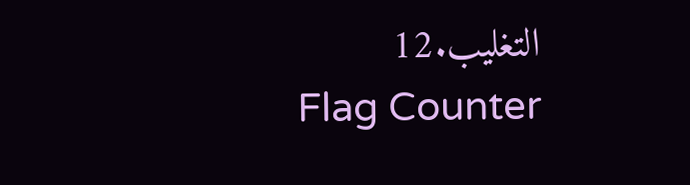التغليب.12
Flag Counter